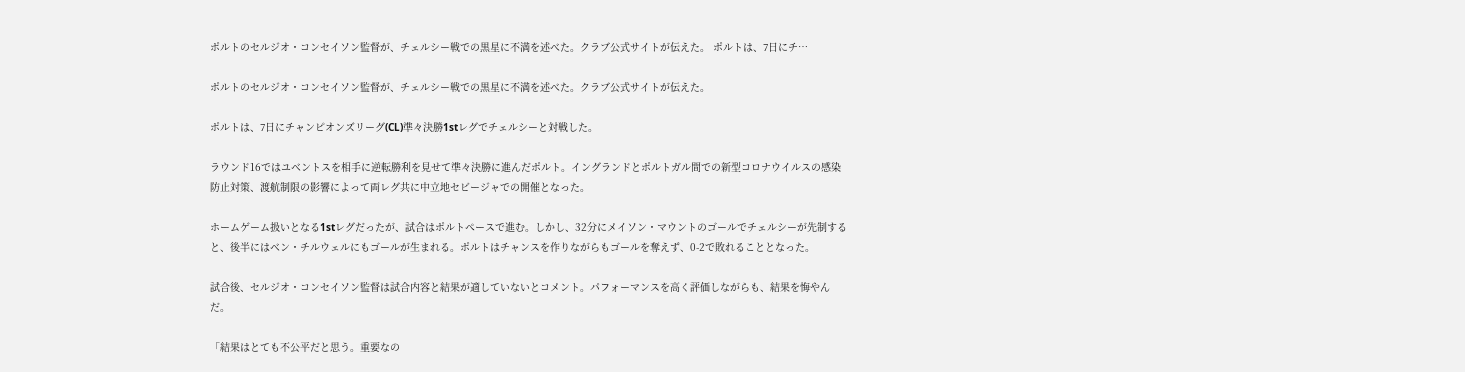ポルトのセルジオ・コンセイソン監督が、チェルシー戦での黒星に不満を述べた。クラブ公式サイトが伝えた。 ポルトは、7日にチ…

ポルトのセルジオ・コンセイソン監督が、チェルシー戦での黒星に不満を述べた。クラブ公式サイトが伝えた。

ポルトは、7日にチャンピオンズリーグ(CL)準々決勝1stレグでチェルシーと対戦した。

ラウンド16ではユベントスを相手に逆転勝利を見せて準々決勝に進んだポルト。イングランドとポルトガル間での新型コロナウイルスの感染防止対策、渡航制限の影響によって両レグ共に中立地セビージャでの開催となった。

ホームゲーム扱いとなる1stレグだったが、試合はポルトペースで進む。しかし、32分にメイソン・マウントのゴールでチェルシーが先制すると、後半にはベン・チルウェルにもゴールが生まれる。ポルトはチャンスを作りながらもゴールを奪えず、0-2で敗れることとなった。

試合後、セルジオ・コンセイソン監督は試合内容と結果が適していないとコメント。パフォーマンスを高く評価しながらも、結果を悔やんだ。

「結果はとても不公平だと思う。重要なの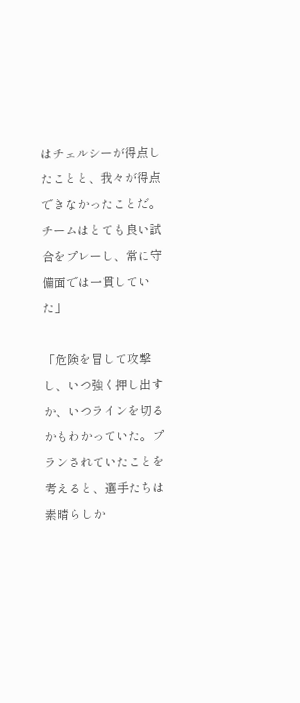はチェルシーが得点したことと、我々が得点できなかったことだ。チームはとても良い試合をプレーし、常に守備面では一貫していた」

「危険を冒して攻撃し、いつ強く押し出すか、いつラインを切るかもわかっていた。プランされていたことを考えると、選手たちは素晴らしか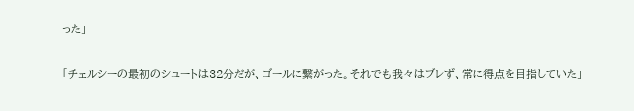った」

「チェルシーの最初のシュートは32分だが、ゴールに繋がった。それでも我々はブレず、常に得点を目指していた」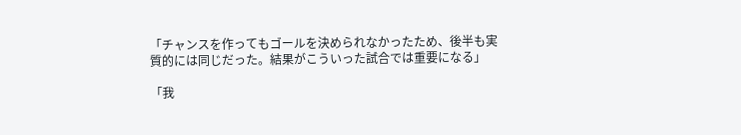「チャンスを作ってもゴールを決められなかったため、後半も実質的には同じだった。結果がこういった試合では重要になる」

「我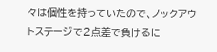々は個性を持っていたので、ノックアウトステージで2点差で負けるに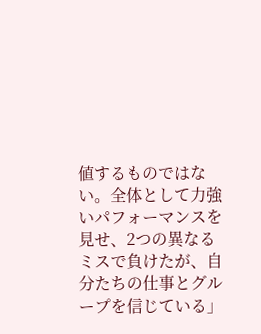値するものではない。全体として力強いパフォーマンスを見せ、2つの異なるミスで負けたが、自分たちの仕事とグループを信じている」